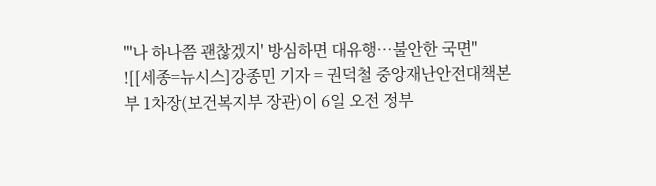"'나 하나쯤 괜찮겠지' 방심하면 대유행…불안한 국면"
![[세종=뉴시스]강종민 기자 = 권덕철 중앙재난안전대책본부 1차장(보건복지부 장관)이 6일 오전 정부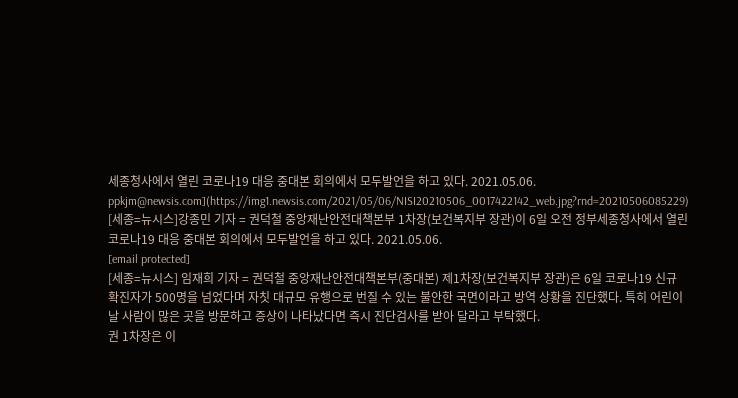세종청사에서 열린 코로나19 대응 중대본 회의에서 모두발언을 하고 있다. 2021.05.06. ppkjm@newsis.com](https://img1.newsis.com/2021/05/06/NISI20210506_0017422142_web.jpg?rnd=20210506085229)
[세종=뉴시스]강종민 기자 = 권덕철 중앙재난안전대책본부 1차장(보건복지부 장관)이 6일 오전 정부세종청사에서 열린 코로나19 대응 중대본 회의에서 모두발언을 하고 있다. 2021.05.06.
[email protected]
[세종=뉴시스] 임재희 기자 = 권덕철 중앙재난안전대책본부(중대본) 제1차장(보건복지부 장관)은 6일 코로나19 신규 확진자가 500명을 넘었다며 자칫 대규모 유행으로 번질 수 있는 불안한 국면이라고 방역 상황을 진단했다. 특히 어린이날 사람이 많은 곳을 방문하고 증상이 나타났다면 즉시 진단검사를 받아 달라고 부탁했다.
권 1차장은 이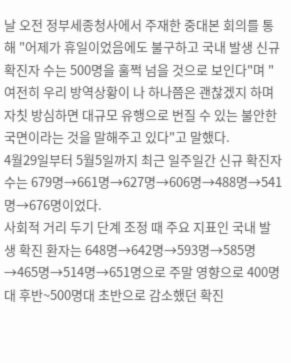날 오전 정부세종청사에서 주재한 중대본 회의를 통해 "어제가 휴일이었음에도 불구하고 국내 발생 신규 확진자 수는 500명을 훌쩍 넘을 것으로 보인다"며 "여전히 우리 방역상황이 나 하나쯤은 괜찮겠지 하며 자칫 방심하면 대규모 유행으로 번질 수 있는 불안한 국면이라는 것을 말해주고 있다"고 말했다.
4월29일부터 5월5일까지 최근 일주일간 신규 확진자 수는 679명→661명→627명→606명→488명→541명→676명이었다.
사회적 거리 두기 단계 조정 때 주요 지표인 국내 발생 확진 환자는 648명→642명→593명→585명→465명→514명→651명으로 주말 영향으로 400명대 후반~500명대 초반으로 감소했던 확진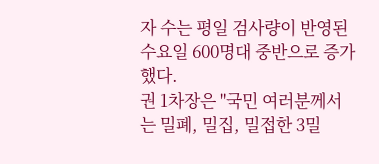자 수는 평일 검사량이 반영된 수요일 600명대 중반으로 증가했다.
권 1차장은 "국민 여러분께서는 밀폐, 밀집, 밀접한 3밀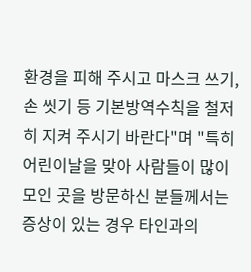환경을 피해 주시고 마스크 쓰기, 손 씻기 등 기본방역수칙을 철저히 지켜 주시기 바란다"며 "특히 어린이날을 맞아 사람들이 많이 모인 곳을 방문하신 분들께서는 증상이 있는 경우 타인과의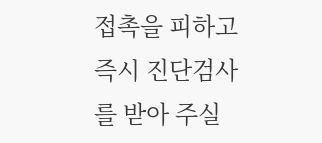접촉을 피하고 즉시 진단검사를 받아 주실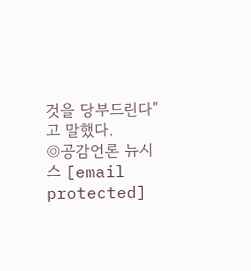것을 당부드린다"고 말했다.
◎공감언론 뉴시스 [email protected]